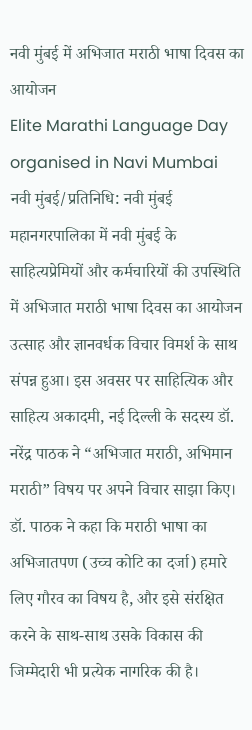नवी मुंबई में अभिजात मराठी भाषा दिवस का आयोजन
Elite Marathi Language Day organised in Navi Mumbai
नवी मुंबई/प्रतिनिधि: नवी मुंबई महानगरपालिका में नवी मुंबई के साहित्यप्रेमियों और कर्मचारियों की उपस्थिति में अभिजात मराठी भाषा दिवस का आयोजन उत्साह और ज्ञानवर्धक विचार विमर्श के साथ संपन्न हुआ। इस अवसर पर साहित्यिक और साहित्य अकादमी, नई दिल्ली के सदस्य डॉ. नरेंद्र पाठक ने “अभिजात मराठी, अभिमान मराठी” विषय पर अपने विचार साझा किए।
डॉ. पाठक ने कहा कि मराठी भाषा का अभिजातपण (उच्च कोटि का दर्जा) हमारे लिए गौरव का विषय है, और इसे संरक्षित करने के साथ-साथ उसके विकास की जिम्मेदारी भी प्रत्येक नागरिक की है।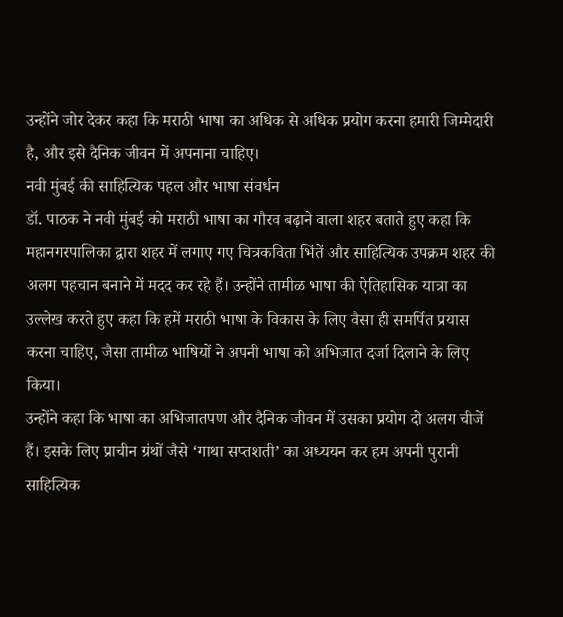उन्होंने जोर देकर कहा कि मराठी भाषा का अधिक से अधिक प्रयोग करना हमारी जिम्मेदारी है, और इसे दैनिक जीवन में अपनाना चाहिए।
नवी मुंबई की साहित्यिक पहल और भाषा संवर्धन
डॉ. पाठक ने नवी मुंबई को मराठी भाषा का गौरव बढ़ाने वाला शहर बताते हुए कहा कि महानगरपालिका द्वारा शहर में लगाए गए चित्रकविता भिंतें और साहित्यिक उपक्रम शहर की अलग पहचान बनाने में मदद कर रहे हैं। उन्होंने तामीळ भाषा की ऐतिहासिक यात्रा का उल्लेख करते हुए कहा कि हमें मराठी भाषा के विकास के लिए वैसा ही समर्पित प्रयास करना चाहिए, जैसा तामीळ भाषियों ने अपनी भाषा को अभिजात दर्जा दिलाने के लिए किया।
उन्होंने कहा कि भाषा का अभिजातपण और दैनिक जीवन में उसका प्रयोग दो अलग चीजें हैं। इसके लिए प्राचीन ग्रंथों जैसे ‘गाथा सप्तशती’ का अध्ययन कर हम अपनी पुरानी साहित्यिक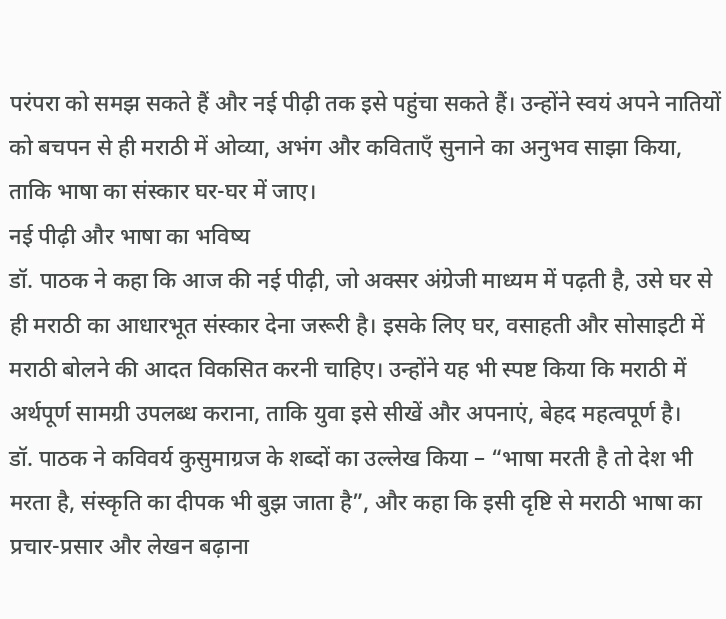परंपरा को समझ सकते हैं और नई पीढ़ी तक इसे पहुंचा सकते हैं। उन्होंने स्वयं अपने नातियों को बचपन से ही मराठी में ओव्या, अभंग और कविताएँ सुनाने का अनुभव साझा किया, ताकि भाषा का संस्कार घर-घर में जाए।
नई पीढ़ी और भाषा का भविष्य
डॉ. पाठक ने कहा कि आज की नई पीढ़ी, जो अक्सर अंग्रेजी माध्यम में पढ़ती है, उसे घर से ही मराठी का आधारभूत संस्कार देना जरूरी है। इसके लिए घर, वसाहती और सोसाइटी में मराठी बोलने की आदत विकसित करनी चाहिए। उन्होंने यह भी स्पष्ट किया कि मराठी में अर्थपूर्ण सामग्री उपलब्ध कराना, ताकि युवा इसे सीखें और अपनाएं, बेहद महत्वपूर्ण है।
डॉ. पाठक ने कविवर्य कुसुमाग्रज के शब्दों का उल्लेख किया – “भाषा मरती है तो देश भी मरता है, संस्कृति का दीपक भी बुझ जाता है”, और कहा कि इसी दृष्टि से मराठी भाषा का प्रचार-प्रसार और लेखन बढ़ाना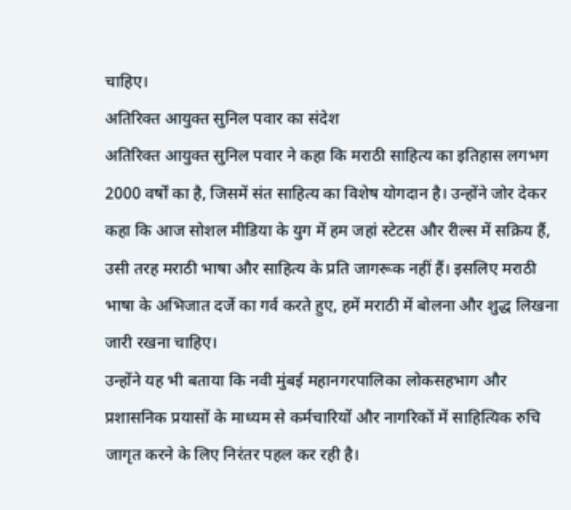चाहिए।
अतिरिक्त आयुक्त सुनिल पवार का संदेश
अतिरिक्त आयुक्त सुनिल पवार ने कहा कि मराठी साहित्य का इतिहास लगभग 2000 वर्षों का है, जिसमें संत साहित्य का विशेष योगदान है। उन्होंने जोर देकर कहा कि आज सोशल मीडिया के युग में हम जहां स्टेटस और रील्स में सक्रिय हैं, उसी तरह मराठी भाषा और साहित्य के प्रति जागरूक नहीं हैं। इसलिए मराठी भाषा के अभिजात दर्जे का गर्व करते हुए, हमें मराठी में बोलना और शुद्ध लिखना जारी रखना चाहिए।
उन्होंने यह भी बताया कि नवी मुंबई महानगरपालिका लोकसहभाग और प्रशासनिक प्रयासों के माध्यम से कर्मचारियों और नागरिकों में साहित्यिक रुचि जागृत करने के लिए निरंतर पहल कर रही है।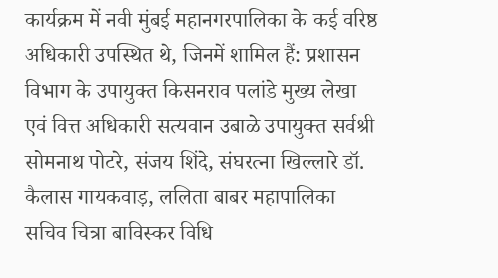कार्यक्रम में नवी मुंबई महानगरपालिका के कई वरिष्ठ अधिकारी उपस्थित थे, जिनमें शामिल हैं: प्रशासन विभाग के उपायुक्त किसनराव पलांडे मुख्य लेखा एवं वित्त अधिकारी सत्यवान उबाळे उपायुक्त सर्वश्री सोमनाथ पोटरे, संजय शिंदे, संघरत्ना खिल्लारे डॉ. कैलास गायकवाड़, ललिता बाबर महापालिका सचिव चित्रा बाविस्कर विधि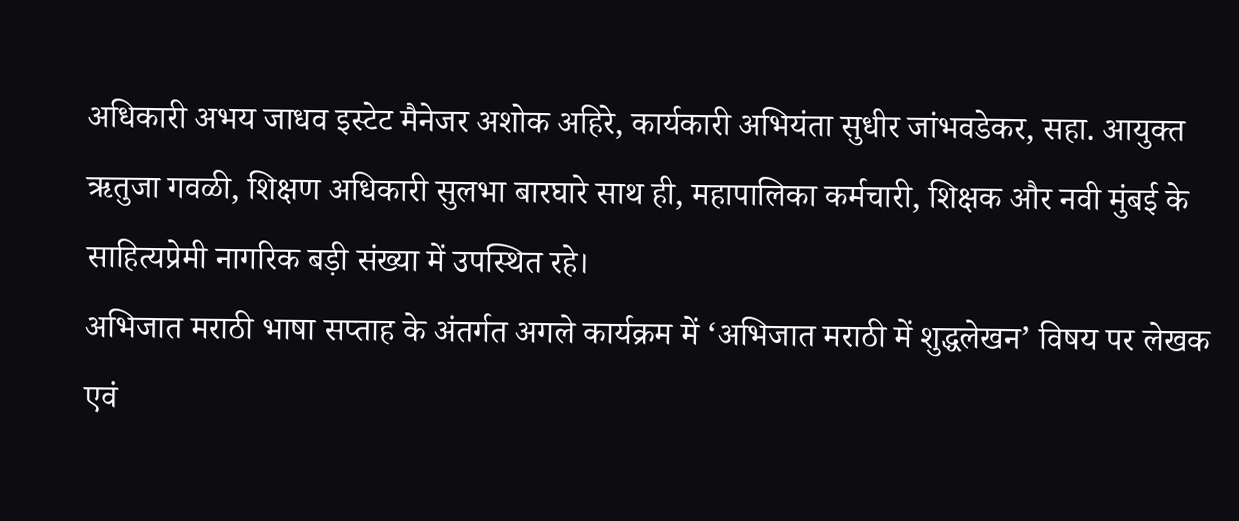अधिकारी अभय जाधव इस्टेट मैनेजर अशोक अहिरे, कार्यकारी अभियंता सुधीर जांभवडेकर, सहा. आयुक्त ऋतुजा गवळी, शिक्षण अधिकारी सुलभा बारघारे साथ ही, महापालिका कर्मचारी, शिक्षक और नवी मुंबई के साहित्यप्रेमी नागरिक बड़ी संख्या में उपस्थित रहे।
अभिजात मराठी भाषा सप्ताह के अंतर्गत अगले कार्यक्रम में ‘अभिजात मराठी में शुद्धलेखन’ विषय पर लेखक एवं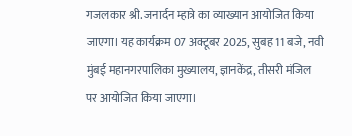गजलकार श्री. जनार्दन म्हात्रे का व्याख्यान आयोजित किया जाएगा। यह कार्यक्रम 07 अक्टूबर 2025, सुबह 11 बजे, नवी मुंबई महानगरपालिका मुख्यालय, ज्ञानकेंद्र, तीसरी मंजिल पर आयोजित किया जाएगा।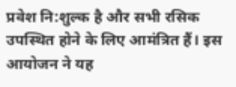प्रवेश नि:शुल्क है और सभी रसिक उपस्थित होने के लिए आमंत्रित हैं। इस आयोजन ने यह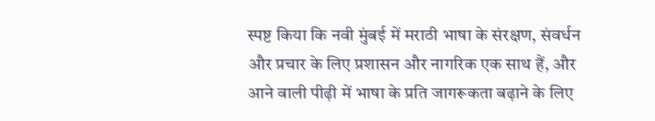स्पष्ट किया कि नवी मुंबई में मराठी भाषा के संरक्षण, संवर्धन और प्रचार के लिए प्रशासन और नागरिक एक साथ हैं, और आने वाली पीढ़ी में भाषा के प्रति जागरूकता बढ़ाने के लिए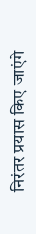निरंतर प्रयास किए जाएंगे